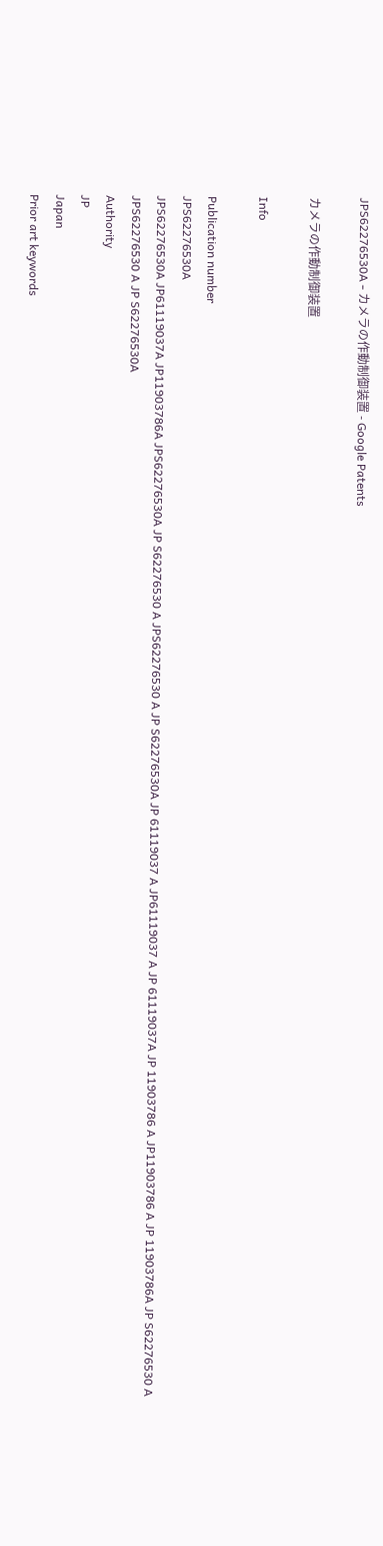JPS62276530A - カメラの作動制御装置 - Google Patents

カメラの作動制御装置

Info

Publication number
JPS62276530A
JPS62276530A JP61119037A JP11903786A JPS62276530A JP S62276530 A JPS62276530 A JP S62276530A JP 61119037 A JP61119037 A JP 61119037A JP 11903786 A JP11903786 A JP 11903786A JP S62276530 A JPS62276530 A JP S62276530A
Authority
JP
Japan
Prior art keywords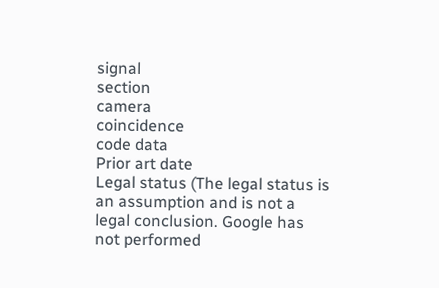signal
section
camera
coincidence
code data
Prior art date
Legal status (The legal status is an assumption and is not a legal conclusion. Google has not performed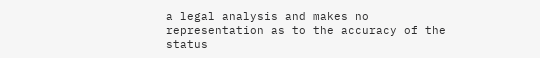a legal analysis and makes no representation as to the accuracy of the status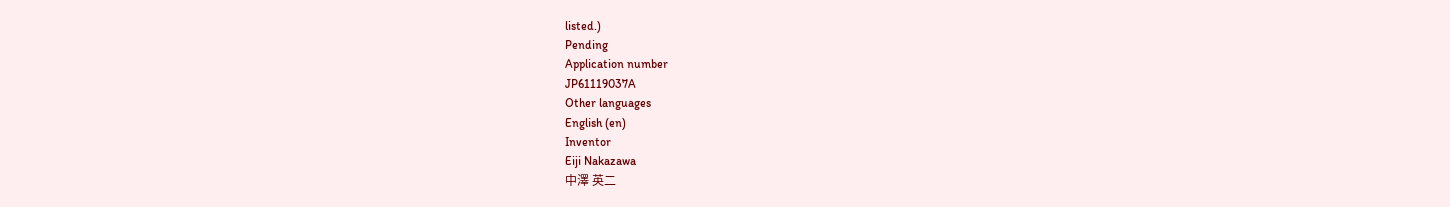listed.)
Pending
Application number
JP61119037A
Other languages
English (en)
Inventor
Eiji Nakazawa
中澤 英二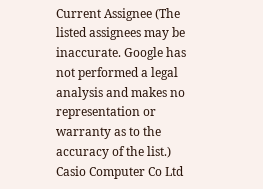Current Assignee (The listed assignees may be inaccurate. Google has not performed a legal analysis and makes no representation or warranty as to the accuracy of the list.)
Casio Computer Co Ltd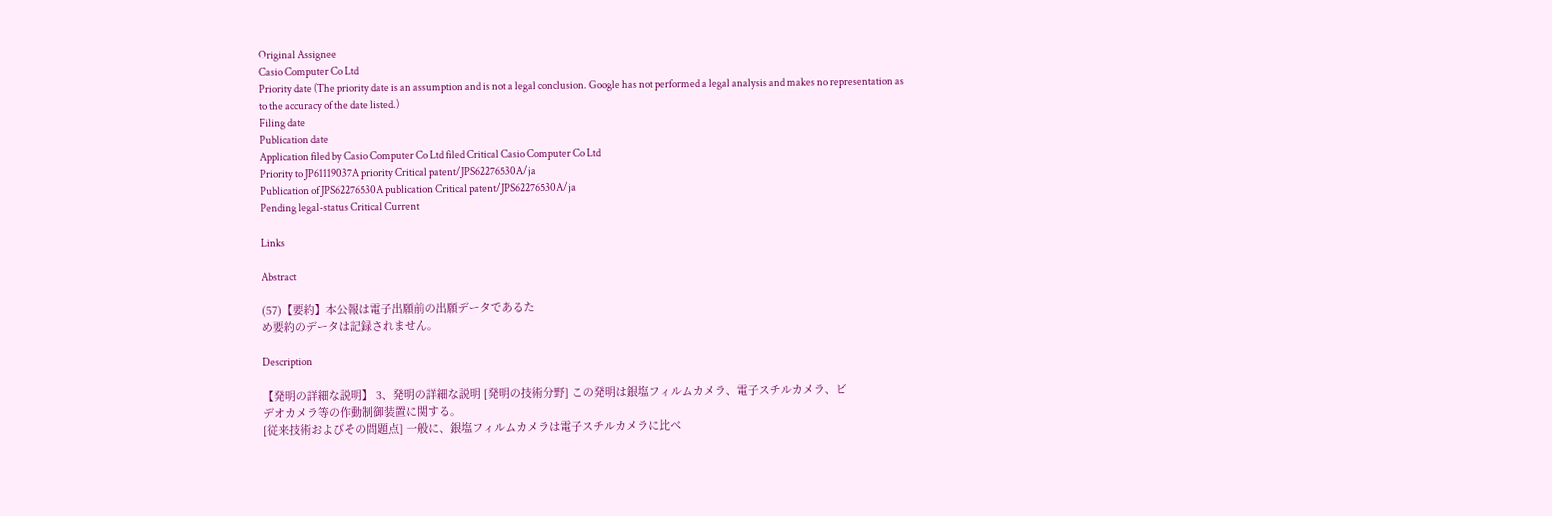Original Assignee
Casio Computer Co Ltd
Priority date (The priority date is an assumption and is not a legal conclusion. Google has not performed a legal analysis and makes no representation as to the accuracy of the date listed.)
Filing date
Publication date
Application filed by Casio Computer Co Ltd filed Critical Casio Computer Co Ltd
Priority to JP61119037A priority Critical patent/JPS62276530A/ja
Publication of JPS62276530A publication Critical patent/JPS62276530A/ja
Pending legal-status Critical Current

Links

Abstract

(57)【要約】本公報は電子出願前の出願データであるた
め要約のデータは記録されません。

Description

【発明の詳細な説明】 3、発明の詳細な説明 [発明の技術分野] この発明は銀塩フィルムカメラ、電子スチルカメラ、ビ
デオカメラ等の作動制御装置に関する。
[従来技術およびその問題点] 一般に、銀塩フィルムカメラは電子スチルカメラに比べ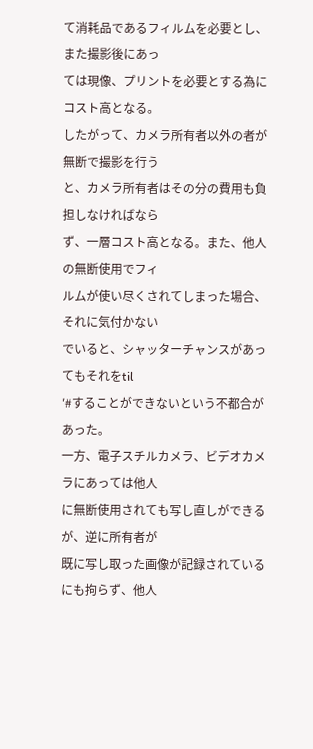て消耗品であるフィルムを必要とし、また撮影後にあっ
ては現像、プリントを必要とする為にコスト高となる。
したがって、カメラ所有者以外の者が無断で撮影を行う
と、カメラ所有者はその分の費用も負担しなければなら
ず、一層コスト高となる。また、他人の無断使用でフィ
ルムが使い尽くされてしまった場合、それに気付かない
でいると、シャッターチャンスがあってもそれをtil
′#することができないという不都合があった。
一方、電子スチルカメラ、ビデオカメラにあっては他人
に無断使用されても写し直しができるが、逆に所有者が
既に写し取った画像が記録されているにも拘らず、他人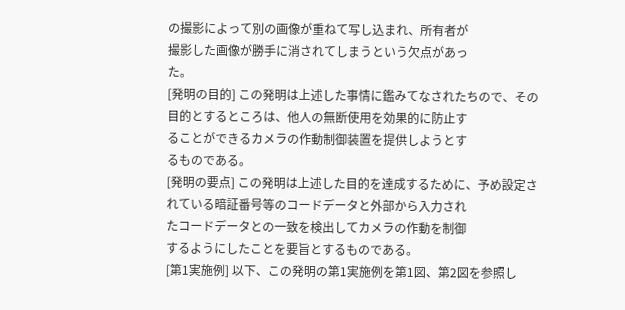の撮影によって別の画像が重ねて写し込まれ、所有者が
撮影した画像が勝手に消されてしまうという欠点があっ
た。
[発明の目的] この発明は上述した事情に鑑みてなされたちので、その
目的とするところは、他人の無断使用を効果的に防止す
ることができるカメラの作動制御装置を提供しようとす
るものである。
[発明の要点] この発明は上述した目的を達成するために、予め設定さ
れている暗証番号等のコードデータと外部から入力され
たコードデータとの一致を検出してカメラの作動を制御
するようにしたことを要旨とするものである。
[第1実施例] 以下、この発明の第1実施例を第1図、第2図を参照し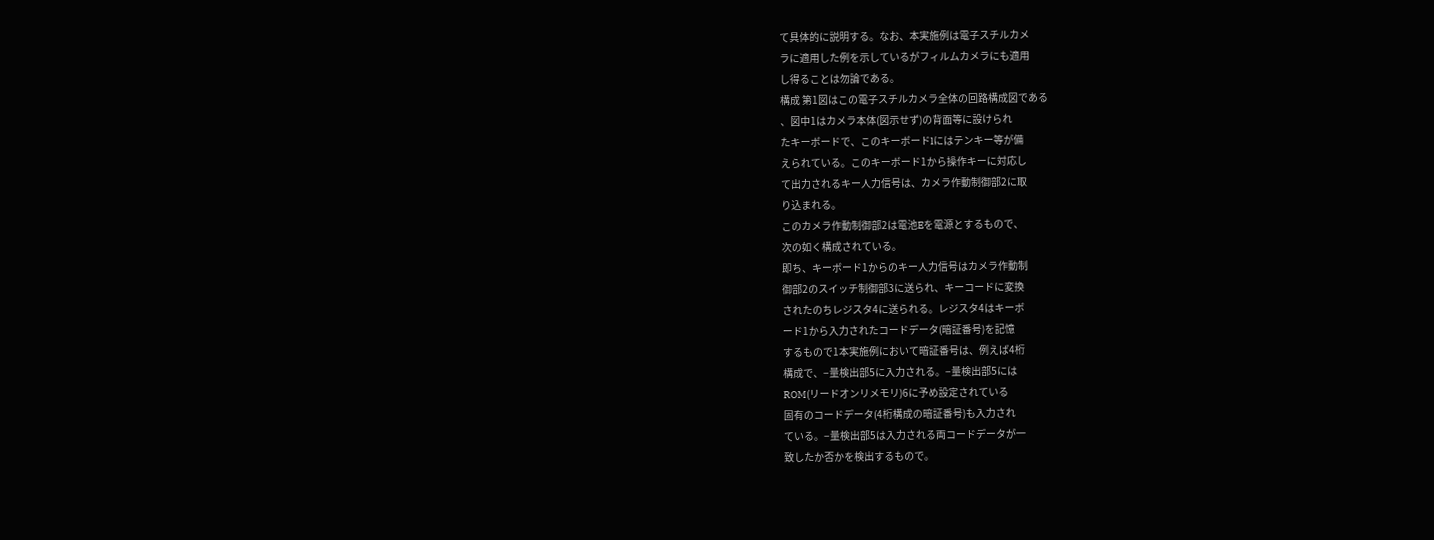て具体的に説明する。なお、本実施例は電子スチルカメ
ラに適用した例を示しているがフィルムカメラにも適用
し得ることは勿論である。
構成 第1図はこの電子スチルカメラ全体の回路構成図である
、図中1はカメラ本体(図示せず)の背面等に設けられ
たキーボードで、このキーボードlにはテンキー等が備
えられている。このキーボード1から操作キーに対応し
て出力されるキー人力信号は、カメラ作動制御部2に取
り込まれる。
このカメラ作動制御部2は電池Eを電源とするもので、
次の如く構成されている。
即ち、キーボード1からのキー人力信号はカメラ作動制
御部2のスイッチ制御部3に送られ、キーコードに変換
されたのちレジスタ4に送られる。レジスタ4はキーボ
ード1から入力されたコードデータ(暗証番号)を記憶
するもので1本実施例において暗証番号は、例えば4桁
構成で、−量検出部5に入力される。−量検出部5には
ROM(リードオンリメモリ)6に予め設定されている
固有のコードデータ(4桁構成の暗証番号)も入力され
ている。−量検出部5は入力される両コードデータが一
致したか否かを検出するもので。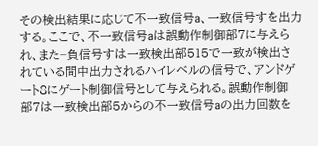その検出結果に応じて不一致信号a、一致信号すを出力
する。ここで、不一致信号aは誤動作制御部7に与えら
れ、また−負信号すは一致検出部515で一致が検出さ
れている間中出力されるハイレベルの信号で、アンドゲ
ート8にゲート制御信号として与えられる。誤動作制御
部7は一致検出部5からの不一致信号aの出力回数を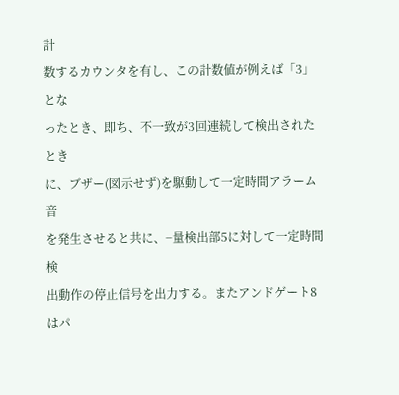計
数するカウンタを有し、この計数値が例えば「3」とな
ったとき、即ち、不一致が3回連続して検出されたとき
に、ブザー(図示せず)を駆動して一定時間アラーム音
を発生させると共に、−量検出部5に対して一定時間検
出動作の停止信号を出力する。またアンドゲート8はパ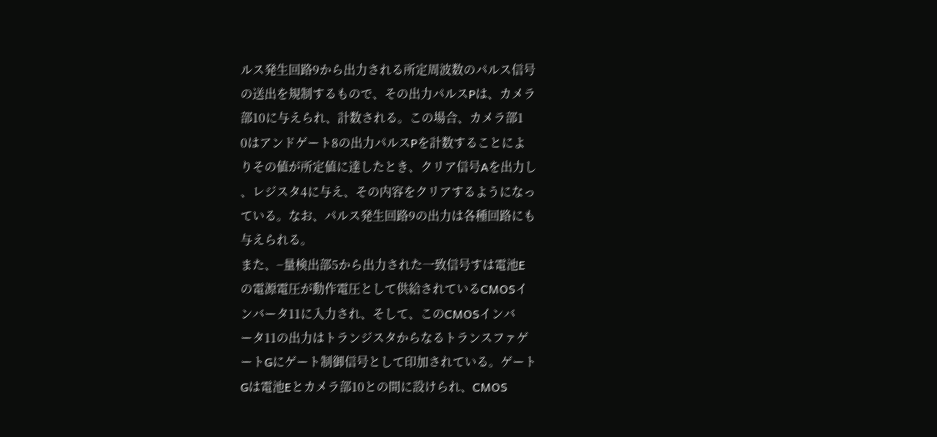ルス発生回路9から出力される所定周波数のパルス信号
の送出を規制するもので、その出力パルスPは、カメラ
部10に与えられ、計数される。この場合、カメラ部1
0はアンドゲート8の出力パルスPを計数することによ
りその値が所定値に達したとき、クリア信号Aを出力し
、レジスタ4に与え、その内容をクリアするようになっ
ている。なお、パルス発生回路9の出力は各種回路にも
与えられる。
また、−量検出部5から出力された一致信号すは電池E
の電源電圧が動作電圧として供給されているCMOSイ
ンバータ11に入力され、そして、このCMOSインバ
ータ11の出力はトランジスタからなるトランスファゲ
ートGにゲート制御信号として印加されている。ゲート
Gは電池Eとカメラ部10との間に設けられ、CMOS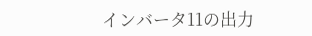インバータ11の出力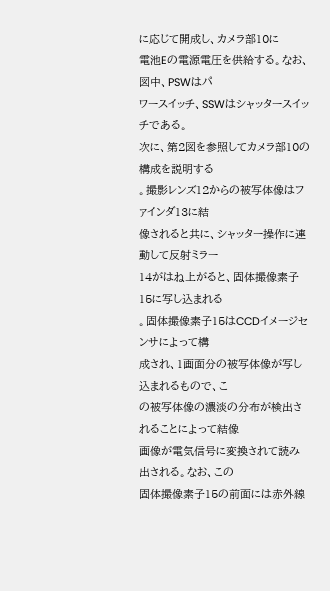に応じて開成し、カメラ部10に
電池Eの電源電圧を供給する。なお、図中、PSWはパ
ワースイッチ、SSWはシャッタースイッチである。
次に、第2図を参照してカメラ部10の構成を説明する
。撮影レンズ12からの被写体像はファインダ13に結
像されると共に、シャッター操作に連動して反射ミラー
14がはね上がると、固体撮像素子15に写し込まれる
。固体撮像素子15はCCDイメージセンサによって構
成され、1画面分の被写体像が写し込まれるもので、こ
の被写体像の濃淡の分布が検出されることによって結像
画像が電気信号に変換されて読み出される。なお、この
固体撮像素子15の前面には赤外線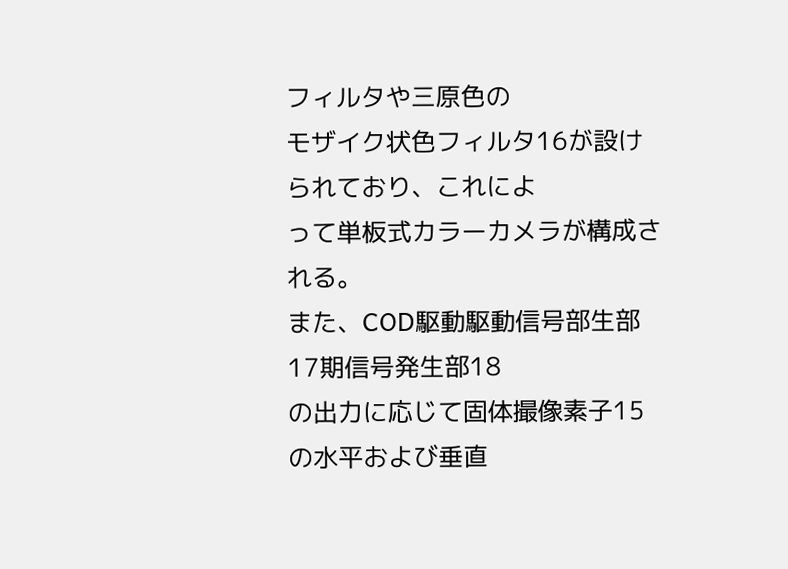フィルタや三原色の
モザイク状色フィルタ16が設けられており、これによ
って単板式カラーカメラが構成される。
また、COD駆動駆動信号部生部17期信号発生部18
の出力に応じて固体撮像素子15の水平および垂直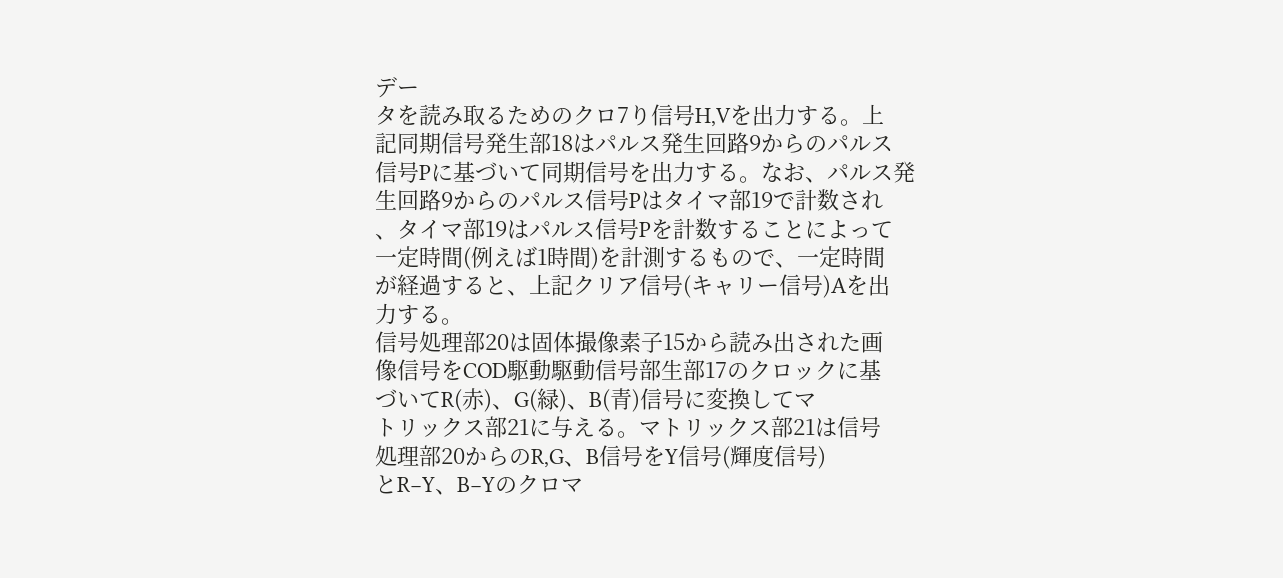デー
タを読み取るためのクロ7り信号H,Vを出力する。上
記同期信号発生部18はパルス発生回路9からのパルス
信号Pに基づいて同期信号を出力する。なお、パルス発
生回路9からのパルス信号Pはタイマ部19で計数され
、タイマ部19はパルス信号Pを計数することによって
一定時間(例えば1時間)を計測するもので、一定時間
が経過すると、上記クリア信号(キャリー信号)Aを出
力する。
信号処理部20は固体撮像素子15から読み出された画
像信号をCOD駆動駆動信号部生部17のクロックに基
づいてR(赤)、G(緑)、B(青)信号に変換してマ
トリックス部21に与える。マトリックス部21は信号
処理部20からのR,G、B信号をY信号(輝度信号)
とR−Y、B−Yのクロマ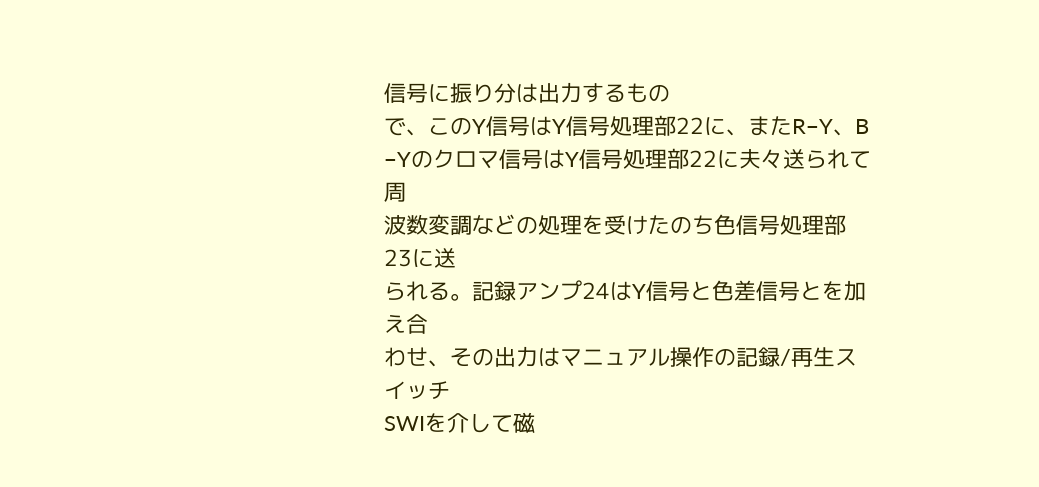信号に振り分は出力するもの
で、このY信号はY信号処理部22に、またR−Y、B
−Yのクロマ信号はY信号処理部22に夫々送られて周
波数変調などの処理を受けたのち色信号処理部23に送
られる。記録アンプ24はY信号と色差信号とを加え合
わせ、その出力はマニュアル操作の記録/再生スイッチ
SWIを介して磁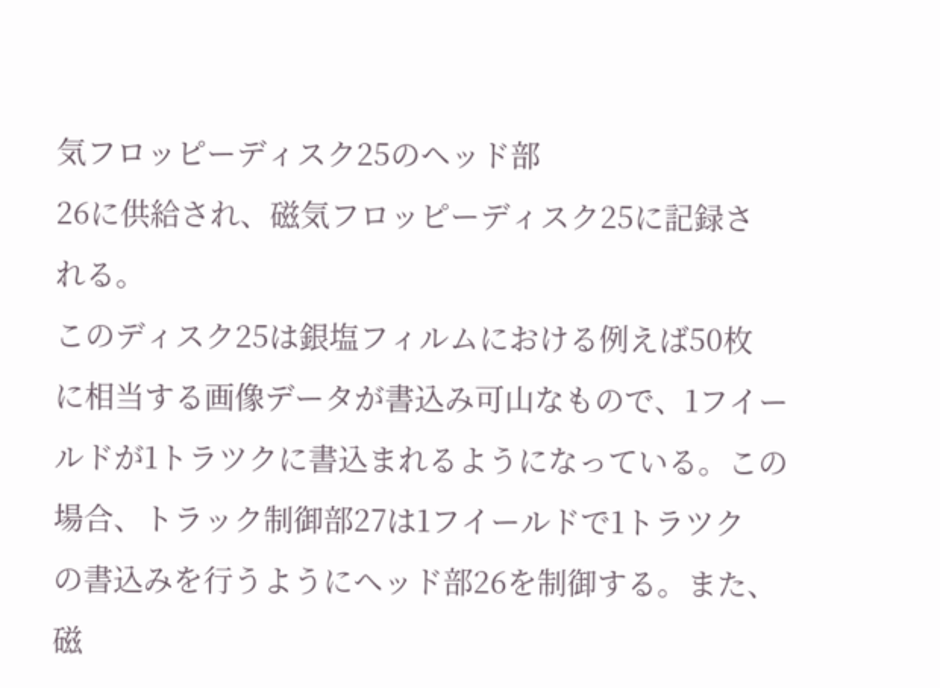気フロッピーディスク25のヘッド部
26に供給され、磁気フロッピーディスク25に記録さ
れる。
このディスク25は銀塩フィルムにおける例えば50枚
に相当する画像データが書込み可山なもので、1フイー
ルドが1トラツクに書込まれるようになっている。この
場合、トラック制御部27は1フイールドで1トラツク
の書込みを行うようにヘッド部26を制御する。また、
磁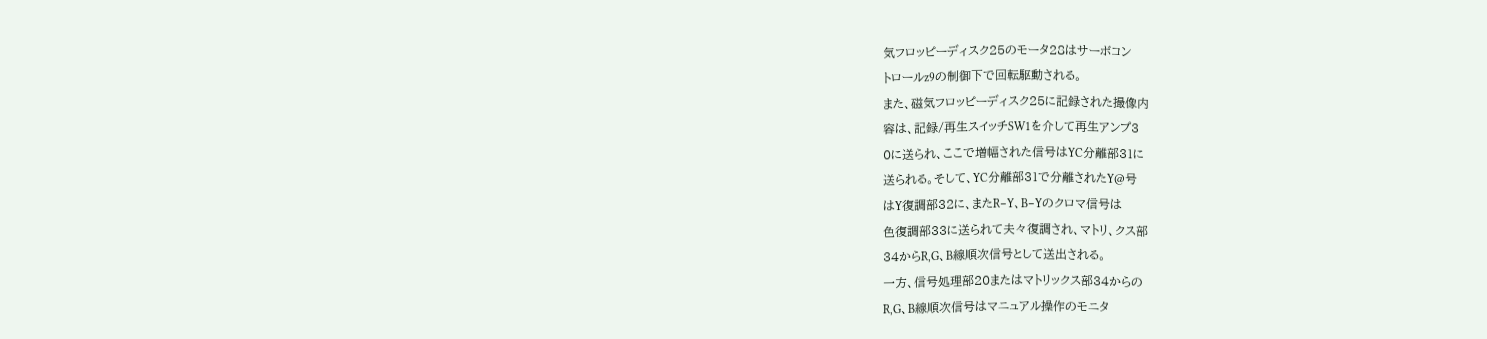気フロッピーディスク25のモータ28はサーボコン
トロールz9の制御下で回転駆動される。
また、磁気フロッピーディスク25に記録された撮像内
容は、記録/再生スイッチSW1を介して再生アンプ3
0に送られ、ここで増幅された信号はYC分離部31に
送られる。そして、YC分離部31で分離されたY@号
はY復調部32に、またR−Y、B−Yのクロマ信号は
色復調部33に送られて夫々復調され、マトリ、クス部
34からR,G、B線順次信号として送出される。
一方、信号処理部20またはマトリックス部34からの
R,G、B線順次信号はマニュアル操作のモニタ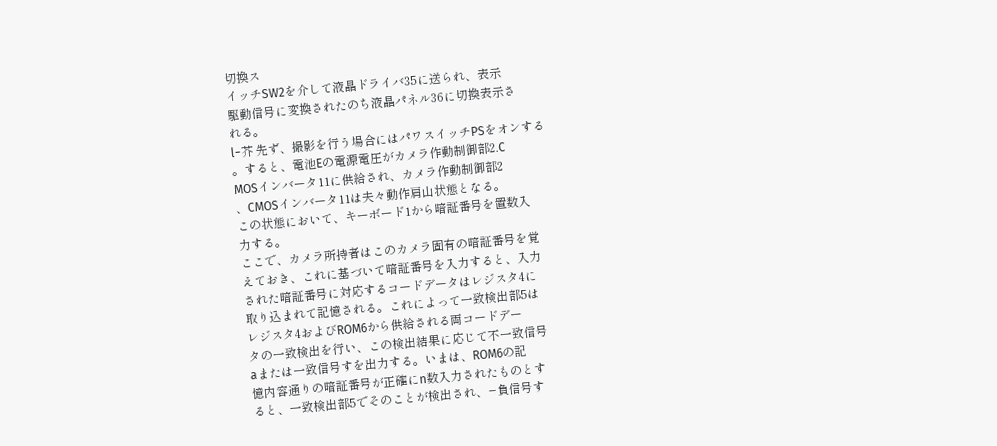切換ス
イッチSW2を介して液晶ドライバ35に送られ、表示
駆動信号に変換されたのち液晶パネル36に切換表示さ
れる。
l−芥 先ず、撮影を行う場合にはパワスイッチPSをオンする
。すると、電池Eの電源電圧がカメラ作動制御部2.C
MOSインバータ11に供給され、カメラ作動制御部2
、CMOSインバータ11は夫々動作肩山状態となる。
この状態において、キーボード1から暗証番号を置数入
力する。
ここで、カメラ所持者はこのカメラ固有の暗証番号を覚
えておき、これに基づいて暗証番号を入力すると、入力
された暗証番号に対応するコードデータはレジスタ4に
取り込まれて記憶される。これによって一致検出部5は
レジスタ4およびROM6から供給される両コードデー
タの一致検出を行い、この検出結果に応じて不一致信号
aまたは一致信号すを出力する。いまは、ROM6の記
憶内容通りの暗証番号が正確にn数入力されたものとす
ると、一致検出部5でそのことが検出され、−負信号す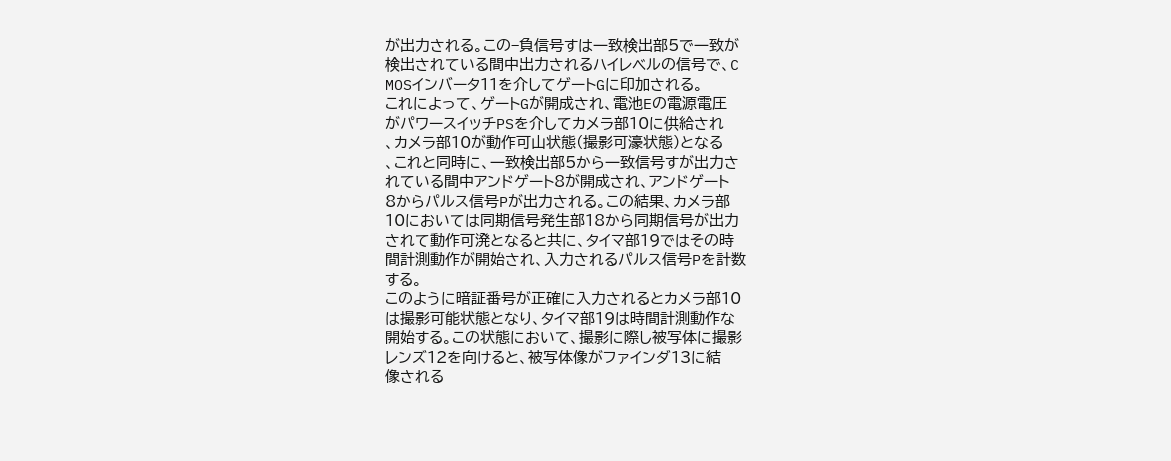が出力される。この−負信号すは一致検出部5で一致が
検出されている間中出力されるハイレベルの信号で、C
MOSインバータ11を介してゲートGに印加される。
これによって、ゲートGが開成され、電池Eの電源電圧
がパワースイッチPSを介してカメラ部10に供給され
、カメラ部10が動作可山状態(撮影可濠状態)となる
、これと同時に、一致検出部5から一致信号すが出力さ
れている間中アンドゲート8が開成され、アンドゲート
8からパルス信号Pが出力される。この結果、カメラ部
10においては同期信号発生部18から同期信号が出力
されて動作可溌となると共に、タイマ部19ではその時
間計測動作が開始され、入力されるパルス信号Pを計数
する。
このように暗証番号が正確に入力されるとカメラ部10
は撮影可能状態となり、タイマ部19は時間計測動作な
開始する。この状態において、撮影に際し被写体に撮影
レンズ12を向けると、被写体像がファインダ13に結
像される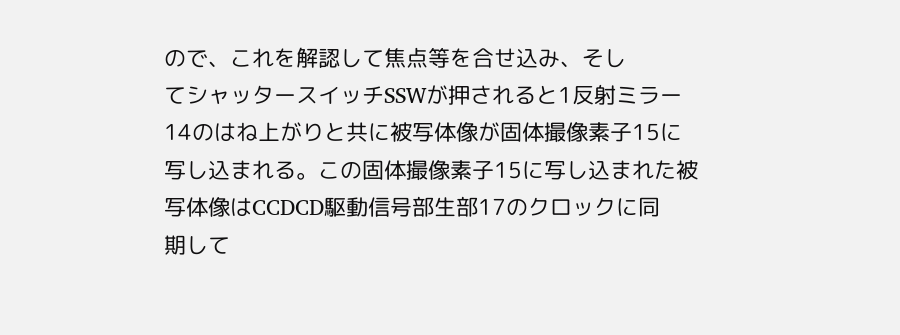ので、これを解認して焦点等を合せ込み、そし
てシャッタースイッチSSWが押されると1反射ミラー
14のはね上がりと共に被写体像が固体撮像素子15に
写し込まれる。この固体撮像素子15に写し込まれた被
写体像はCCDCD駆動信号部生部17のクロックに同
期して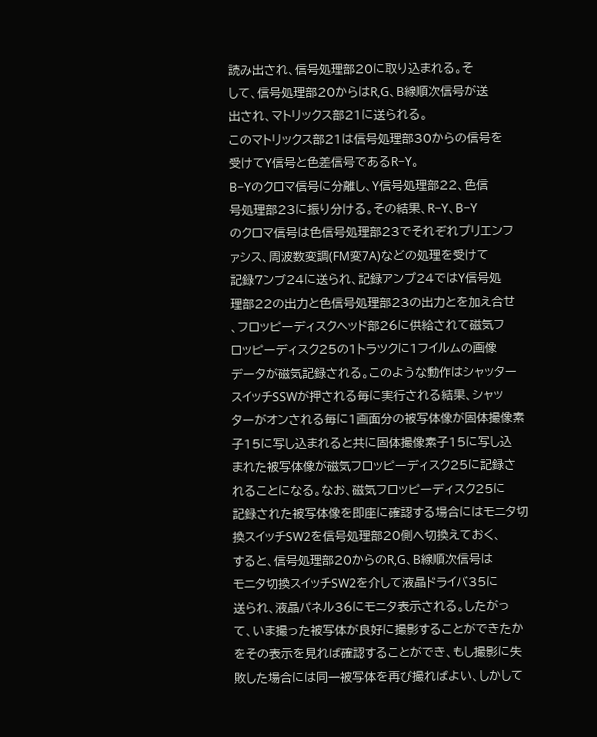読み出され、信号処理部20に取り込まれる。そ
して、信号処理部20からはR,G、B線順次信号が送
出され、マトリックス部21に送られる。
このマトリックス部21は信号処理部30からの信号を
受けてY信号と色差信号であるR−Y。
B−Yのクロマ信号に分離し、Y信号処理部22、色信
号処理部23に振り分ける。その結果、R−Y、B−Y
のクロマ信号は色信号処理部23でそれぞれプリエンフ
ァシス、周波数変調(FM変7A)などの処理を受けて
記録7ンブ24に送られ、記録アンプ24ではY信号処
理部22の出力と色信号処理部23の出力とを加え合せ
、フロッピーディスクヘッド部26に供給されて磁気フ
ロッピーディスク25の1トラツクに1フイルムの画像
データが磁気記録される。このような動作はシャッター
スイッチSSWが押される毎に実行される結果、シャッ
ターがオンされる毎に1画面分の被写体像が固体撮像素
子15に写し込まれると共に固体撮像素子15に写し込
まれた被写体像が磁気フロッピーディスク25に記録さ
れることになる。なお、磁気フロッピーディスク25に
記録された被写体像を即座に確認する場合にはモニタ切
換スイッチSW2を信号処理部20側へ切換えておく、
すると、信号処理部20からのR,G、B線順次信号は
モニタ切換スイッチSW2を介して液晶ドライバ35に
送られ、液晶パネル36にモニタ表示される。したがっ
て、いま撮った被写体が良好に撮影することができたか
をその表示を見れば確認することができ、もし撮影に失
敗した場合には同一被写体を再び撮ればよい、しかして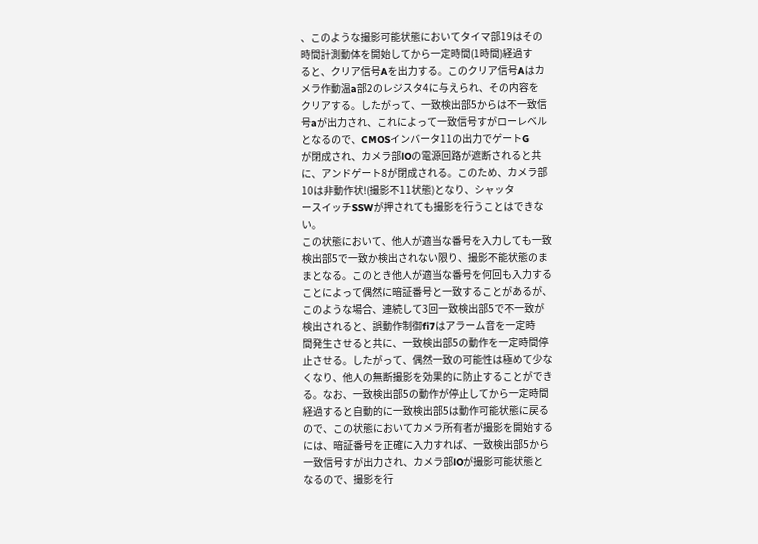、このような撮影可能状態においてタイマ部19はその
時間計測動体を開始してから一定時間(1時間)経過す
ると、クリア信号Aを出力する。このクリア信号Aはカ
メラ作動温a部2のレジスタ4に与えられ、その内容を
クリアする。したがって、一致検出部5からは不一致信
号aが出力され、これによって一致信号すがローレベル
となるので、CMOSインバータ11の出力でゲートG
が閉成され、カメラ部lOの電源回路が遮断されると共
に、アンドゲート8が閉成される。このため、カメラ部
10は非動作状!(撮影不11状態)となり、シャッタ
ースイッチSSWが押されても撮影を行うことはできな
い。
この状態において、他人が適当な番号を入力しても一致
検出部5で一致か検出されない限り、撮影不能状態のま
まとなる。このとき他人が適当な番号を何回も入力する
ことによって偶然に暗証番号と一致することがあるが、
このような場合、連続して3回一致検出部5で不一致が
検出されると、誤動作制御fi7はアラーム音を一定時
間発生させると共に、一致検出部5の動作を一定時間停
止させる。したがって、偶然一致の可能性は極めて少な
くなり、他人の無断撮影を効果的に防止することができ
る。なお、一致検出部5の動作が停止してから一定時間
経過すると自動的に一致検出部5は動作可能状態に戻る
ので、この状態においてカメラ所有者が撮影を開始する
には、暗証番号を正確に入力すれば、一致検出部5から
一致信号すが出力され、カメラ部lOが撮影可能状態と
なるので、撮影を行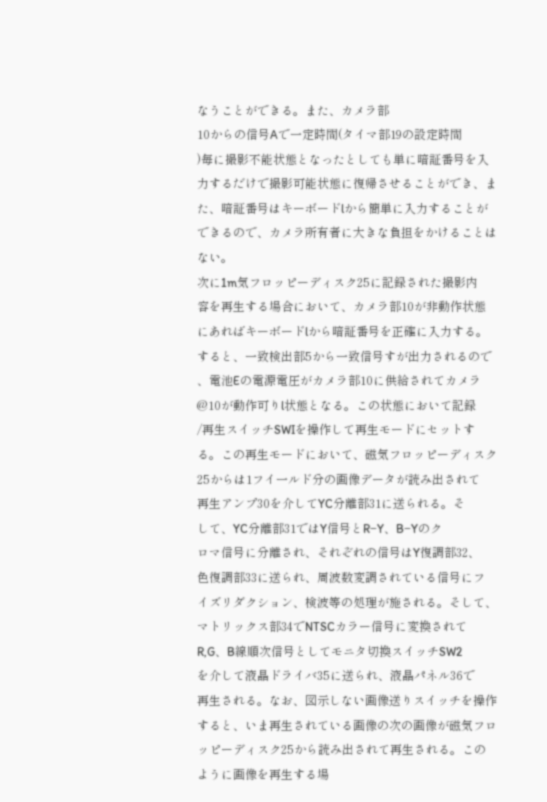なうことができる。また、カメラ部
10からの信号Aで一定時間(タイマ部19の設定時間
)毎に撮影不能状態となったとしても単に暗証番号を入
力するだけで撮影可能状態に復帰させることができ、ま
た、暗証番号はキーボードlから簡単に入力することが
できるので、カメラ所有者に大きな負担をかけることは
ない。
次に1m気フロッピーディスク25に記録された撮影内
容を再生する場合において、カメラ部10が非動作状態
にあればキーボードlから暗証番号を正確に入力する。
すると、一致検出部5から一致信号すが出力されるので
、電池Eの電源電圧がカメラ部10に供給されてカメラ
@10が動作可りl状態となる。この状態において記録
/再生スイッチSWIを操作して再生モードにセットす
る。この再生モードにおいて、磁気フロッピーディスク
25からは1フイ一ルド分の画像データが読み出されて
再生アンプ30を介してYC分離部31に送られる。そ
して、YC分離部31ではY信号とR−Y、B−Yのク
ロマ信号に分離され、それぞれの信号はY復調部32、
色復調部33に送られ、周波数変調されている信号にフ
イズリダクション、検波等の処理が施される。そして、
マトリックス部34でNTSCカラー信号に変換されて
R,G、B線順次信号としてモニタ切換スイッチSW2
を介して液晶ドライバ35に送られ、液晶パネル36で
再生される。なお、図示しない画像送りスイッチを操作
すると、いま再生されている画像の次の画像が磁気フロ
ッピーディスク25から読み出されて再生される。この
ように画像を再生する場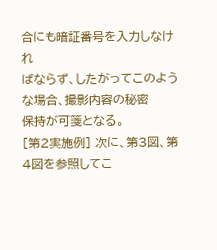合にも暗証番号を入力しなけれ
ばならず、したがってこのような場合、撮影内容の秘密
保持が可箋となる。
[第2実施例] 次に、第3図、第4図を参照してこ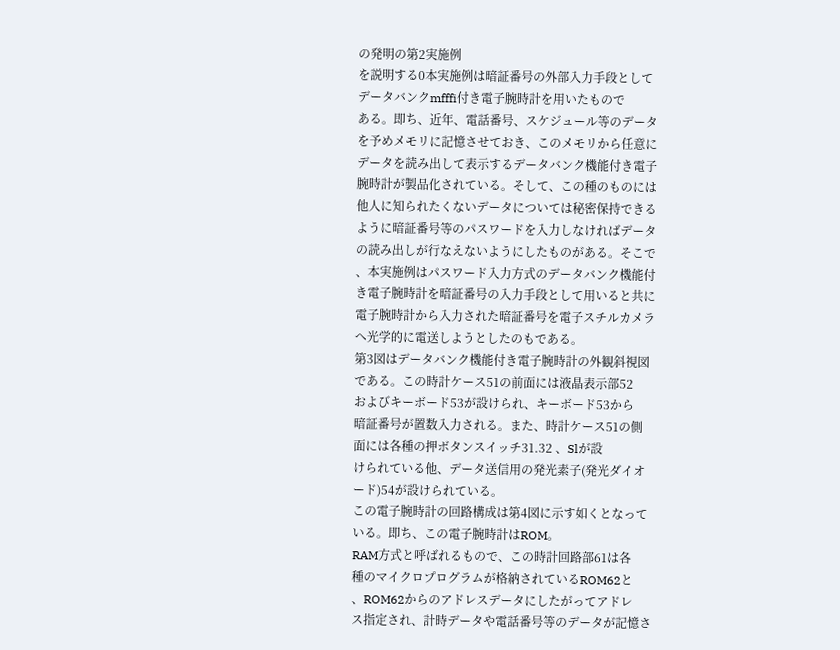の発明の第2実施例
を説明する0本実施例は暗証番号の外部入力手段として
データバンクmfffi付き電子腕時計を用いたもので
ある。即ち、近年、電話番号、スケジュール等のデータ
を予めメモリに記憶させておき、このメモリから任意に
データを読み出して表示するデータバンク機能付き電子
腕時計が製品化されている。そして、この種のものには
他人に知られたくないデータについては秘密保持できる
ように暗証番号等のパスワードを入力しなければデータ
の読み出しが行なえないようにしたものがある。そこで
、本実施例はパスワード入力方式のデータバンク機能付
き電子腕時計を暗証番号の入力手段として用いると共に
電子腕時計から入力された暗証番号を電子スチルカメラ
へ光学的に電送しようとしたのもである。
第3図はデータバンク機能付き電子腕時計の外観斜視図
である。この時計ケース51の前面には液晶表示部52
およびキーボード53が設けられ、キーボード53から
暗証番号が置数入力される。また、時計ケース51の側
面には各種の押ボタンスイッチ31.32 、Slが設
けられている他、データ送信用の発光素子(発光ダイオ
ード)54が設けられている。
この電子腕時計の回路構成は第4図に示す如くとなって
いる。即ち、この電子腕時計はROM。
RAM方式と呼ばれるもので、この時計回路部61は各
種のマイクロプログラムが格納されているROM62と
、ROM62からのアドレスデータにしたがってアドレ
ス指定され、計時データや電話番号等のデータが記憶さ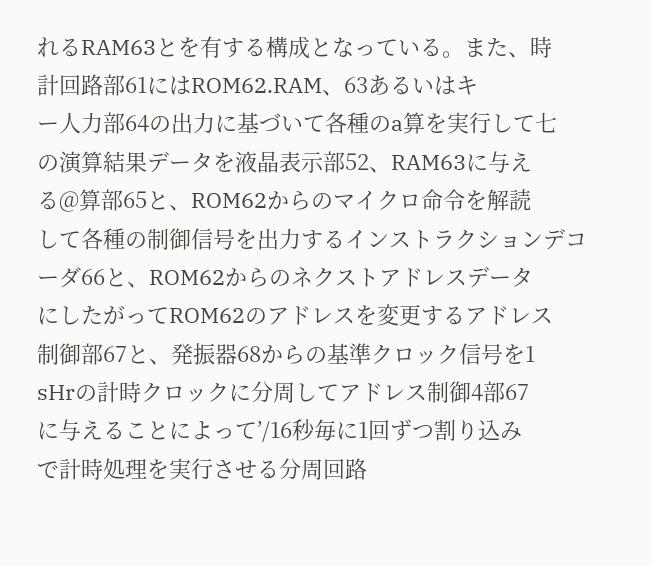れるRAM63とを有する構成となっている。また、時
計回路部61にはROM62.RAM、63あるいはキ
ー人力部64の出力に基づいて各種のa算を実行して七
の演算結果データを液晶表示部52、RAM63に与え
る@算部65と、ROM62からのマイクロ命令を解読
して各種の制御信号を出力するインストラクションデコ
ーダ66と、ROM62からのネクストアドレスデータ
にしたがってROM62のアドレスを変更するアドレス
制御部67と、発振器68からの基準クロック信号を1
sHrの計時クロックに分周してアドレス制御4部67
に与えることによって’/16秒毎に1回ずつ割り込み
で計時処理を実行させる分周回路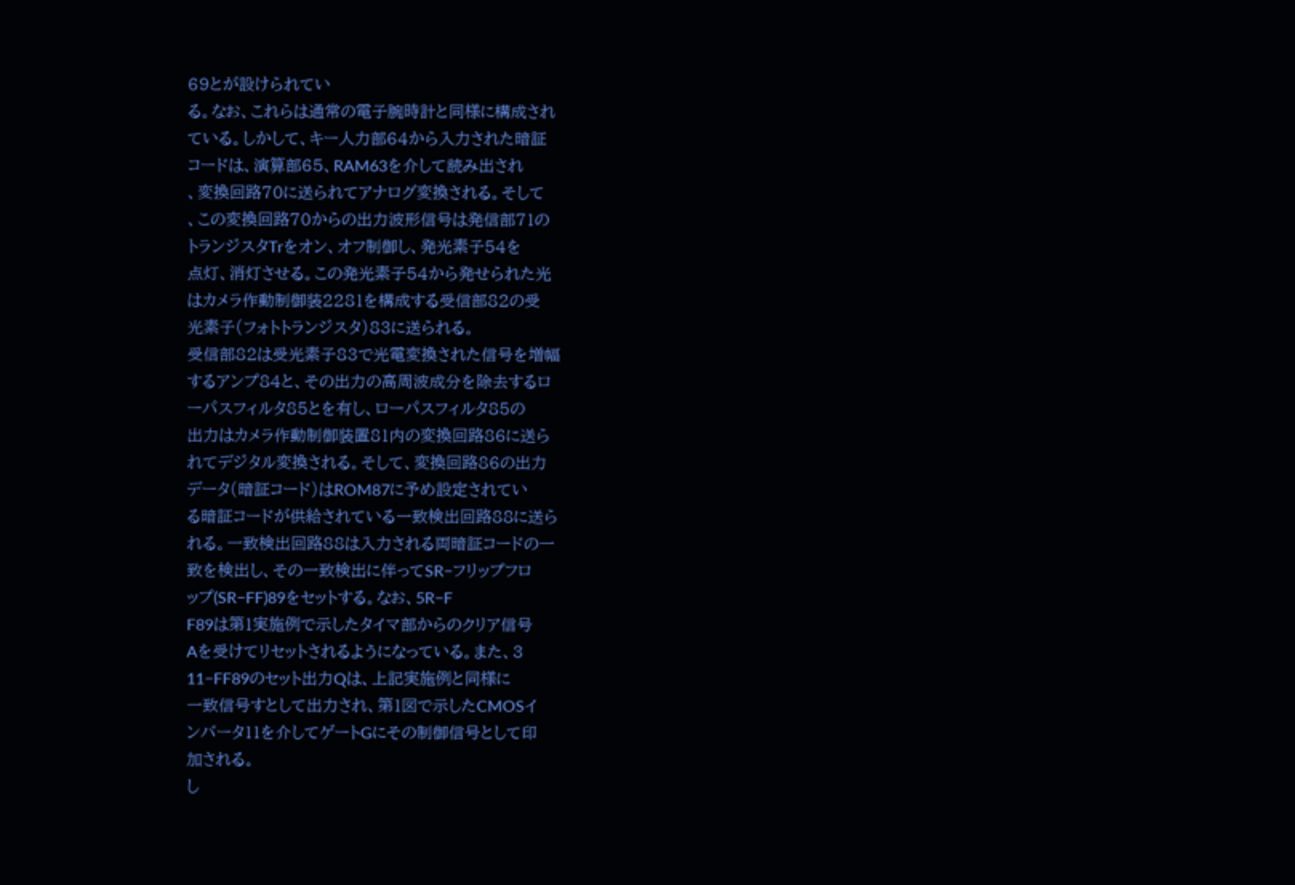69とが設けられてい
る。なお、これらは通常の電子腕時計と同様に構成され
ている。しかして、キー人力部64から入力された暗証
コードは、演算部65、RAM63を介して読み出され
、変換回路70に送られてアナログ変換される。そして
、この変換回路70からの出力波形信号は発信部71の
トランジスタTrをオン、オフ制御し、発光素子54を
点灯、消灯させる。この発光素子54から発せられた光
はカメラ作動制御装2281を構成する受信部82の受
光素子(フォトトランジスタ)83に送られる。
受信部82は受光素子83で光電変換された信号を増幅
するアンプ84と、その出力の高周波成分を除去するロ
ーパスフィルタ85とを有し、ローパスフィルタ85の
出力はカメラ作動制御装置81内の変換回路86に送ら
れてデジタル変換される。そして、変換回路86の出力
データ(暗証コード)はROM87に予め設定されてい
る暗証コードが供給されている一致検出回路88に送ら
れる。一致検出回路88は入力される両暗証コードの一
致を検出し、その一致検出に伴ってSR−フリップフロ
ップ(SR−FF)89をセットする。なお、5R−F
F89は第1実施例で示したタイマ部からのクリア信号
Aを受けてリセットされるようになっている。また、3
11−FF89のセット出力Qは、上記実施例と同様に
一致信号すとして出力され、第1図で示したCMOSイ
ンバータ11を介してゲートGにその制御信号として印
加される。
し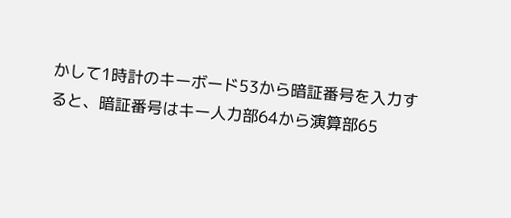かして1時計のキーボード53から暗証番号を入力す
ると、暗証番号はキー人力部64から演算部65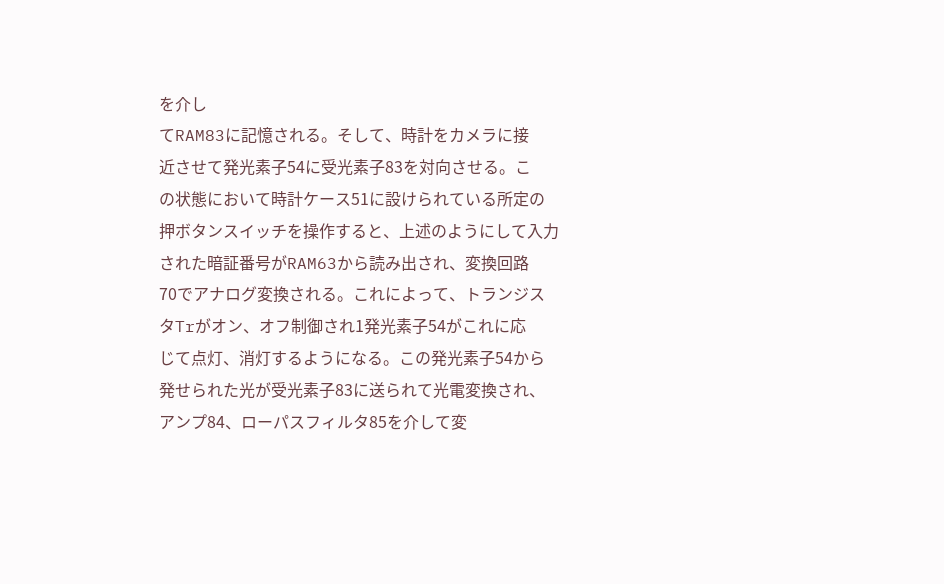を介し
てRAM83に記憶される。そして、時計をカメラに接
近させて発光素子54に受光素子83を対向させる。こ
の状態において時計ケース51に設けられている所定の
押ボタンスイッチを操作すると、上述のようにして入力
された暗証番号がRAM63から読み出され、変換回路
70でアナログ変換される。これによって、トランジス
タTrがオン、オフ制御され1発光素子54がこれに応
じて点灯、消灯するようになる。この発光素子54から
発せられた光が受光素子83に送られて光電変換され、
アンプ84、ローパスフィルタ85を介して変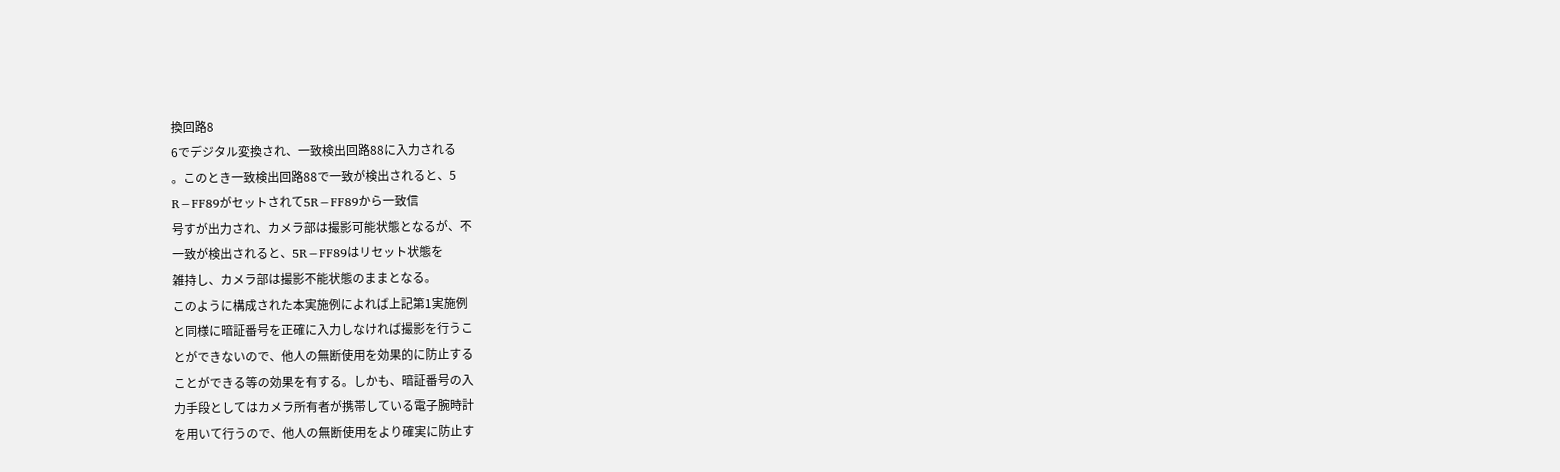換回路8
6でデジタル変換され、一致検出回路88に入力される
。このとき一致検出回路88で一致が検出されると、5
R−FF89がセットされて5R−FF89から一致信
号すが出力され、カメラ部は撮影可能状態となるが、不
一致が検出されると、5R−FF89はリセット状態を
雑持し、カメラ部は撮影不能状態のままとなる。
このように構成された本実施例によれば上記第1実施例
と同様に暗証番号を正確に入力しなければ撮影を行うこ
とができないので、他人の無断使用を効果的に防止する
ことができる等の効果を有する。しかも、暗証番号の入
力手段としてはカメラ所有者が携帯している電子腕時計
を用いて行うので、他人の無断使用をより確実に防止す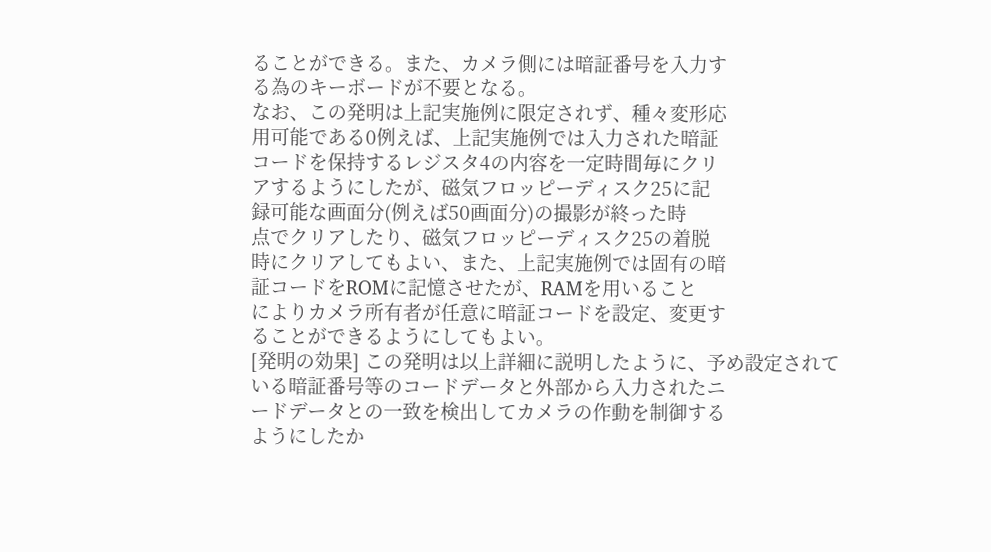ることができる。また、カメラ側には暗証番号を入力す
る為のキーボードが不要となる。
なお、この発明は上記実施例に限定されず、種々変形応
用可能である0例えば、上記実施例では入力された暗証
コードを保持するレジスタ4の内容を一定時間毎にクリ
アするようにしたが、磁気フロッピーディスク25に記
録可能な画面分(例えば50画面分)の撮影が終った時
点でクリアしたり、磁気フロッピーディスク25の着脱
時にクリアしてもよい、また、上記実施例では固有の暗
証コードをROMに記憶させたが、RAMを用いること
によりカメラ所有者が任意に暗証コードを設定、変更す
ることができるようにしてもよい。
[発明の効果] この発明は以上詳細に説明したように、予め設定されて
いる暗証番号等のコードデータと外部から入力されたニ
ードデータとの一致を検出してカメラの作動を制御する
ようにしたか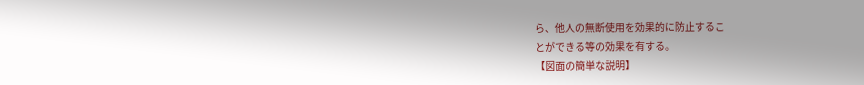ら、他人の無断使用を効果的に防止するこ
とができる等の効果を有する。
【図面の簡単な説明】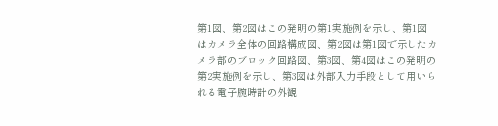第1図、第2図はこの発明の第1実施例を示し、第1図
はカメラ全体の回路構成図、第2図は第1図で示したカ
メラ部のブロック回路図、第3図、第4図はこの発明の
第2実施例を示し、第3図は外部入力手段として用いら
れる電子腕時計の外観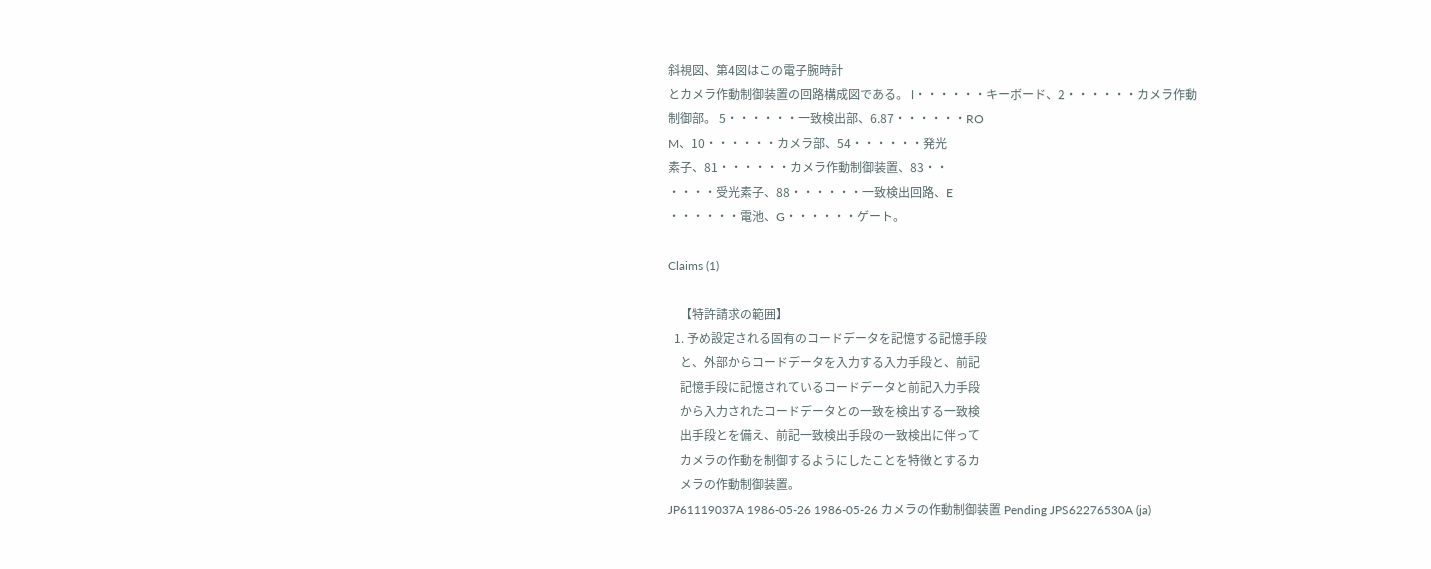斜視図、第4図はこの電子腕時計
とカメラ作動制御装置の回路構成図である。 l・・・・・・キーボード、2・・・・・・カメラ作動
制御部。 5・・・・・・一致検出部、6.87・・・・・・RO
M、10・・・・・・カメラ部、54・・・・・・発光
素子、81・・・・・・カメラ作動制御装置、83・・
・・・・受光素子、88・・・・・・一致検出回路、E
・・・・・・電池、G・・・・・・ゲート。

Claims (1)

    【特許請求の範囲】
  1. 予め設定される固有のコードデータを記憶する記憶手段
    と、外部からコードデータを入力する入力手段と、前記
    記憶手段に記憶されているコードデータと前記入力手段
    から入力されたコードデータとの一致を検出する一致検
    出手段とを備え、前記一致検出手段の一致検出に伴って
    カメラの作動を制御するようにしたことを特徴とするカ
    メラの作動制御装置。
JP61119037A 1986-05-26 1986-05-26 カメラの作動制御装置 Pending JPS62276530A (ja)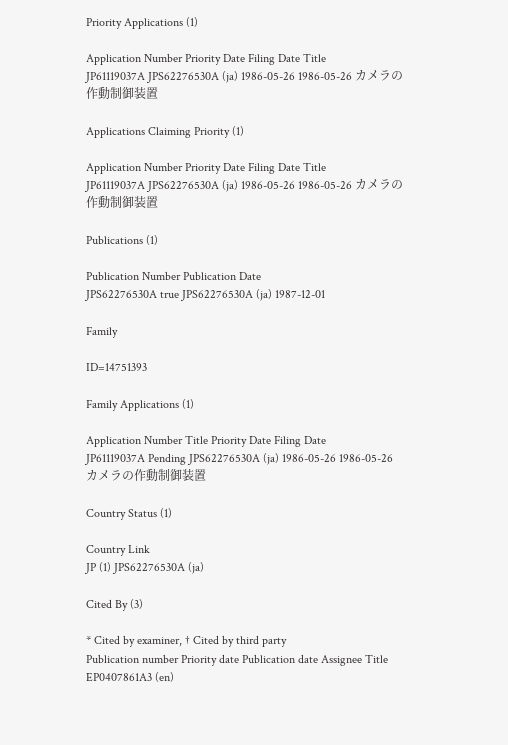Priority Applications (1)

Application Number Priority Date Filing Date Title
JP61119037A JPS62276530A (ja) 1986-05-26 1986-05-26 カメラの作動制御装置

Applications Claiming Priority (1)

Application Number Priority Date Filing Date Title
JP61119037A JPS62276530A (ja) 1986-05-26 1986-05-26 カメラの作動制御装置

Publications (1)

Publication Number Publication Date
JPS62276530A true JPS62276530A (ja) 1987-12-01

Family

ID=14751393

Family Applications (1)

Application Number Title Priority Date Filing Date
JP61119037A Pending JPS62276530A (ja) 1986-05-26 1986-05-26 カメラの作動制御装置

Country Status (1)

Country Link
JP (1) JPS62276530A (ja)

Cited By (3)

* Cited by examiner, † Cited by third party
Publication number Priority date Publication date Assignee Title
EP0407861A3 (en)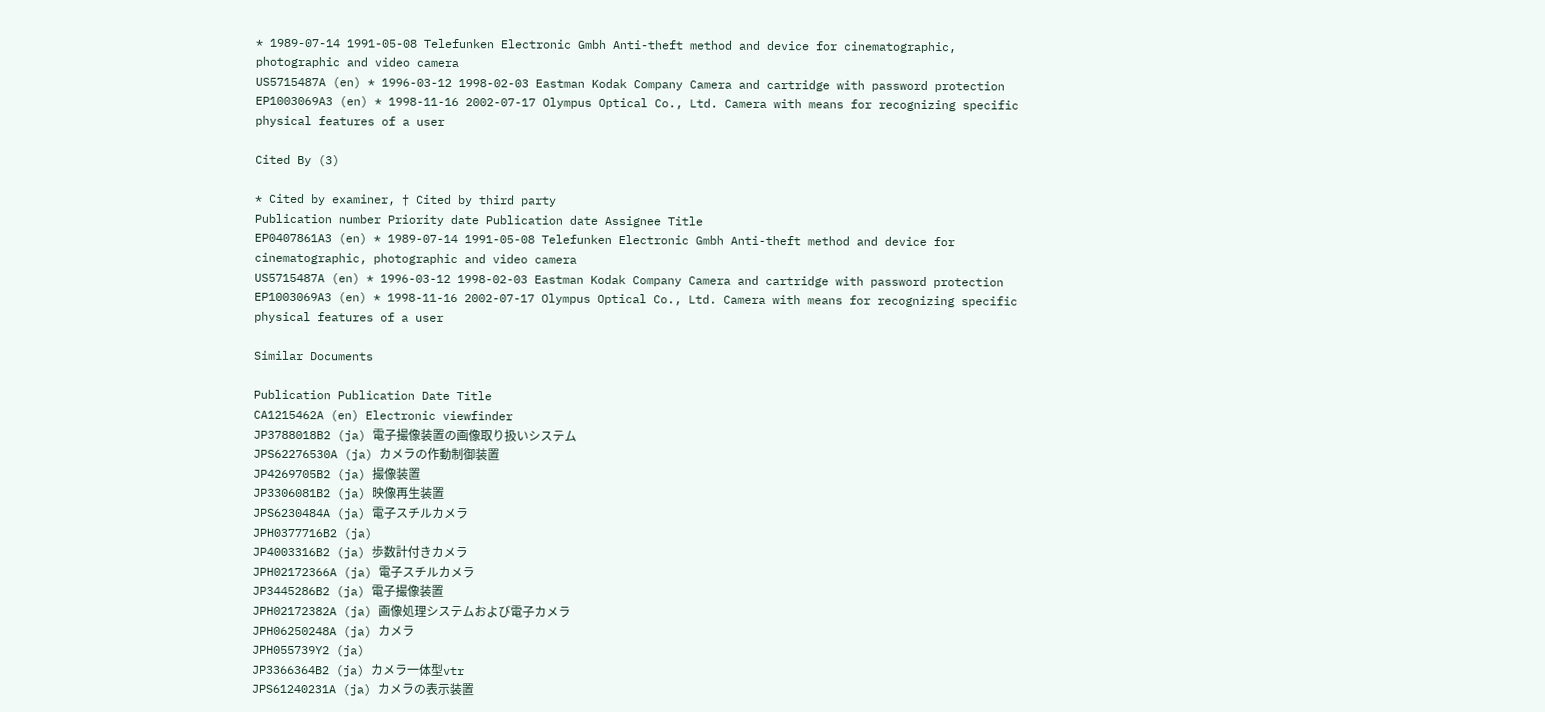* 1989-07-14 1991-05-08 Telefunken Electronic Gmbh Anti-theft method and device for cinematographic, photographic and video camera
US5715487A (en) * 1996-03-12 1998-02-03 Eastman Kodak Company Camera and cartridge with password protection
EP1003069A3 (en) * 1998-11-16 2002-07-17 Olympus Optical Co., Ltd. Camera with means for recognizing specific physical features of a user

Cited By (3)

* Cited by examiner, † Cited by third party
Publication number Priority date Publication date Assignee Title
EP0407861A3 (en) * 1989-07-14 1991-05-08 Telefunken Electronic Gmbh Anti-theft method and device for cinematographic, photographic and video camera
US5715487A (en) * 1996-03-12 1998-02-03 Eastman Kodak Company Camera and cartridge with password protection
EP1003069A3 (en) * 1998-11-16 2002-07-17 Olympus Optical Co., Ltd. Camera with means for recognizing specific physical features of a user

Similar Documents

Publication Publication Date Title
CA1215462A (en) Electronic viewfinder
JP3788018B2 (ja) 電子撮像装置の画像取り扱いシステム
JPS62276530A (ja) カメラの作動制御装置
JP4269705B2 (ja) 撮像装置
JP3306081B2 (ja) 映像再生装置
JPS6230484A (ja) 電子スチルカメラ
JPH0377716B2 (ja)
JP4003316B2 (ja) 歩数計付きカメラ
JPH02172366A (ja) 電子スチルカメラ
JP3445286B2 (ja) 電子撮像装置
JPH02172382A (ja) 画像処理システムおよび電子カメラ
JPH06250248A (ja) カメラ
JPH055739Y2 (ja)
JP3366364B2 (ja) カメラ一体型vtr
JPS61240231A (ja) カメラの表示装置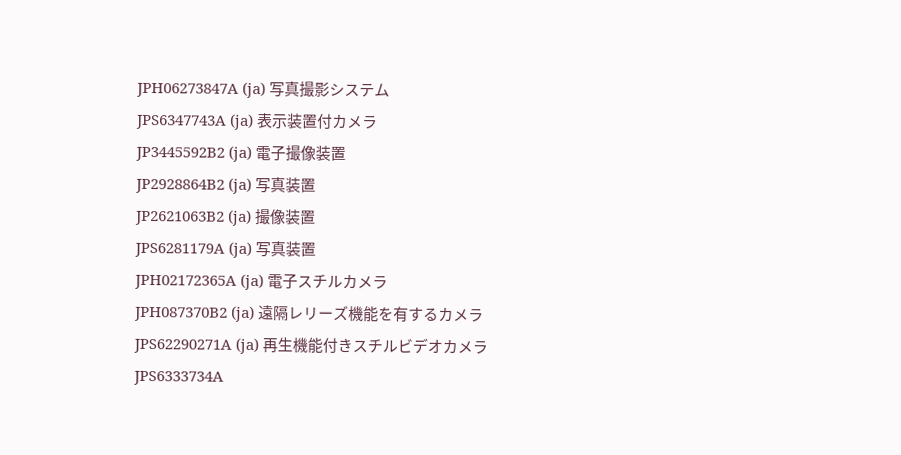JPH06273847A (ja) 写真撮影システム
JPS6347743A (ja) 表示装置付カメラ
JP3445592B2 (ja) 電子撮像装置
JP2928864B2 (ja) 写真装置
JP2621063B2 (ja) 撮像装置
JPS6281179A (ja) 写真装置
JPH02172365A (ja) 電子スチルカメラ
JPH087370B2 (ja) 遠隔レリーズ機能を有するカメラ
JPS62290271A (ja) 再生機能付きスチルビデオカメラ
JPS6333734A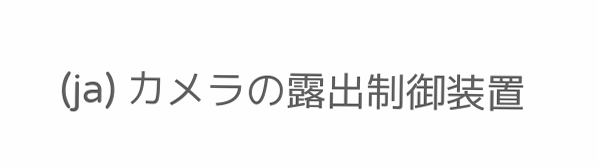(ja) カメラの露出制御装置